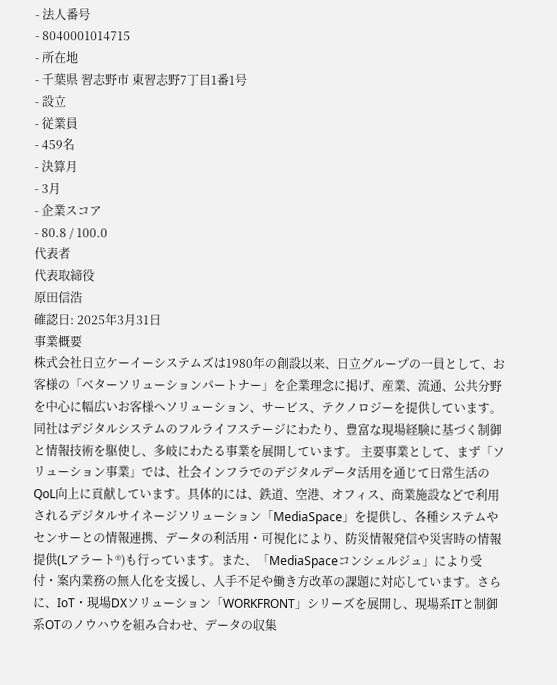- 法人番号
- 8040001014715
- 所在地
- 千葉県 習志野市 東習志野7丁目1番1号
- 設立
- 従業員
- 459名
- 決算月
- 3月
- 企業スコア
- 80.8 / 100.0
代表者
代表取締役
原田信浩
確認日: 2025年3月31日
事業概要
株式会社日立ケーイーシステムズは1980年の創設以来、日立グループの一員として、お客様の「ベターソリューションパートナー」を企業理念に掲げ、産業、流通、公共分野を中心に幅広いお客様へソリューション、サービス、テクノロジーを提供しています。同社はデジタルシステムのフルライフステージにわたり、豊富な現場経験に基づく制御と情報技術を駆使し、多岐にわたる事業を展開しています。 主要事業として、まず「ソリューション事業」では、社会インフラでのデジタルデータ活用を通じて日常生活のQoL向上に貢献しています。具体的には、鉄道、空港、オフィス、商業施設などで利用されるデジタルサイネージソリューション「MediaSpace」を提供し、各種システムやセンサーとの情報連携、データの利活用・可視化により、防災情報発信や災害時の情報提供(Lアラート®)も行っています。また、「MediaSpaceコンシェルジュ」により受付・案内業務の無人化を支援し、人手不足や働き方改革の課題に対応しています。さらに、IoT・現場DXソリューション「WORKFRONT」シリーズを展開し、現場系ITと制御系OTのノウハウを組み合わせ、データの収集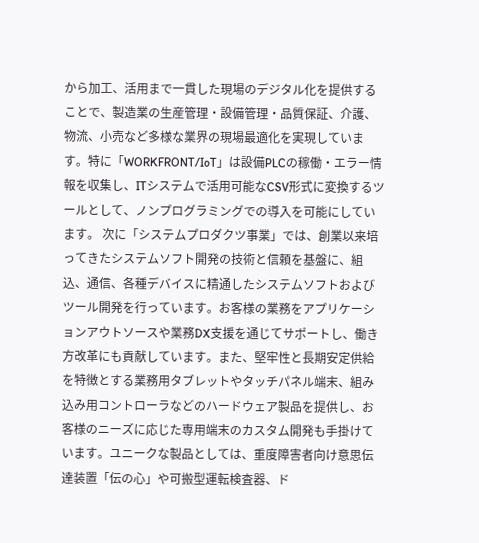から加工、活用まで一貫した現場のデジタル化を提供することで、製造業の生産管理・設備管理・品質保証、介護、物流、小売など多様な業界の現場最適化を実現しています。特に「WORKFRONT/IoT」は設備PLCの稼働・エラー情報を収集し、ITシステムで活用可能なCSV形式に変換するツールとして、ノンプログラミングでの導入を可能にしています。 次に「システムプロダクツ事業」では、創業以来培ってきたシステムソフト開発の技術と信頼を基盤に、組込、通信、各種デバイスに精通したシステムソフトおよびツール開発を行っています。お客様の業務をアプリケーションアウトソースや業務DX支援を通じてサポートし、働き方改革にも貢献しています。また、堅牢性と長期安定供給を特徴とする業務用タブレットやタッチパネル端末、組み込み用コントローラなどのハードウェア製品を提供し、お客様のニーズに応じた専用端末のカスタム開発も手掛けています。ユニークな製品としては、重度障害者向け意思伝達装置「伝の心」や可搬型運転検査器、ド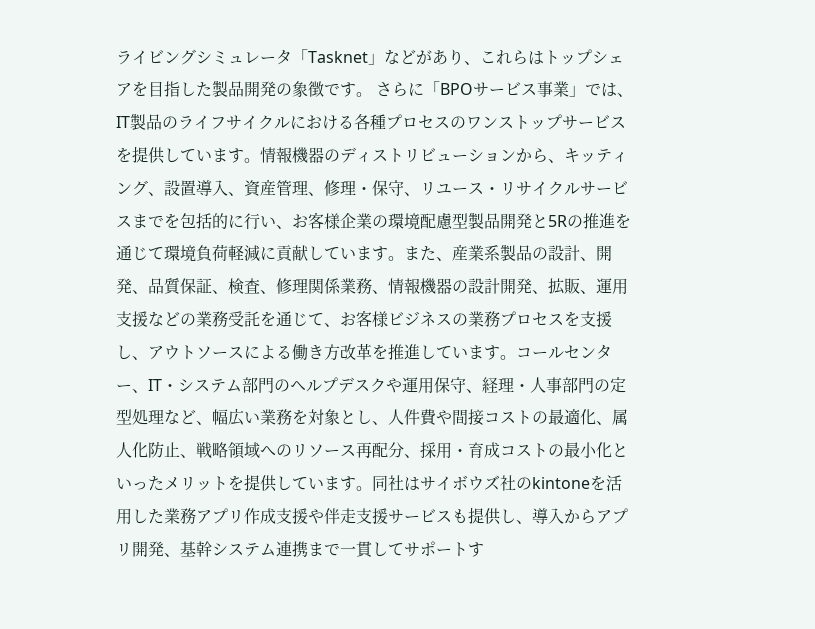ライビングシミュレータ「Tasknet」などがあり、これらはトップシェアを目指した製品開発の象徴です。 さらに「BPOサービス事業」では、IT製品のライフサイクルにおける各種プロセスのワンストップサービスを提供しています。情報機器のディストリビューションから、キッティング、設置導入、資産管理、修理・保守、リユース・リサイクルサービスまでを包括的に行い、お客様企業の環境配慮型製品開発と5Rの推進を通じて環境負荷軽減に貢献しています。また、産業系製品の設計、開発、品質保証、検査、修理関係業務、情報機器の設計開発、拡販、運用支援などの業務受託を通じて、お客様ビジネスの業務プロセスを支援し、アウトソースによる働き方改革を推進しています。コールセンター、IT・システム部門のヘルプデスクや運用保守、経理・人事部門の定型処理など、幅広い業務を対象とし、人件費や間接コストの最適化、属人化防止、戦略領域へのリソース再配分、採用・育成コストの最小化といったメリットを提供しています。同社はサイボウズ社のkintoneを活用した業務アプリ作成支援や伴走支援サービスも提供し、導入からアプリ開発、基幹システム連携まで一貫してサポートす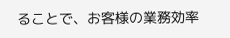ることで、お客様の業務効率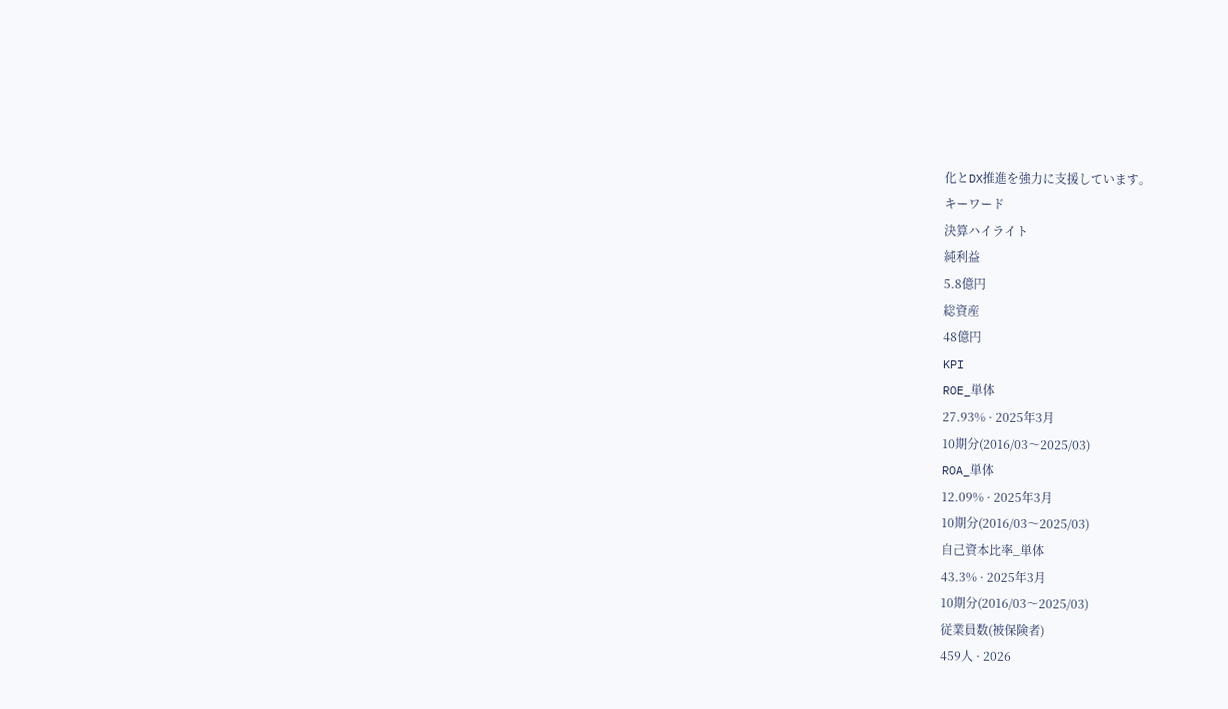化とDX推進を強力に支援しています。
キーワード
決算ハイライト
純利益
5.8億円
総資産
48億円
KPI
ROE_単体
27.93% · 2025年3月
10期分(2016/03〜2025/03)
ROA_単体
12.09% · 2025年3月
10期分(2016/03〜2025/03)
自己資本比率_単体
43.3% · 2025年3月
10期分(2016/03〜2025/03)
従業員数(被保険者)
459人 · 2026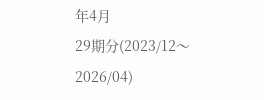年4月
29期分(2023/12〜2026/04)